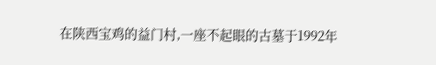在陕西宝鸡的益门村,一座不起眼的古墓于1992年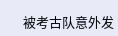被考古队意外发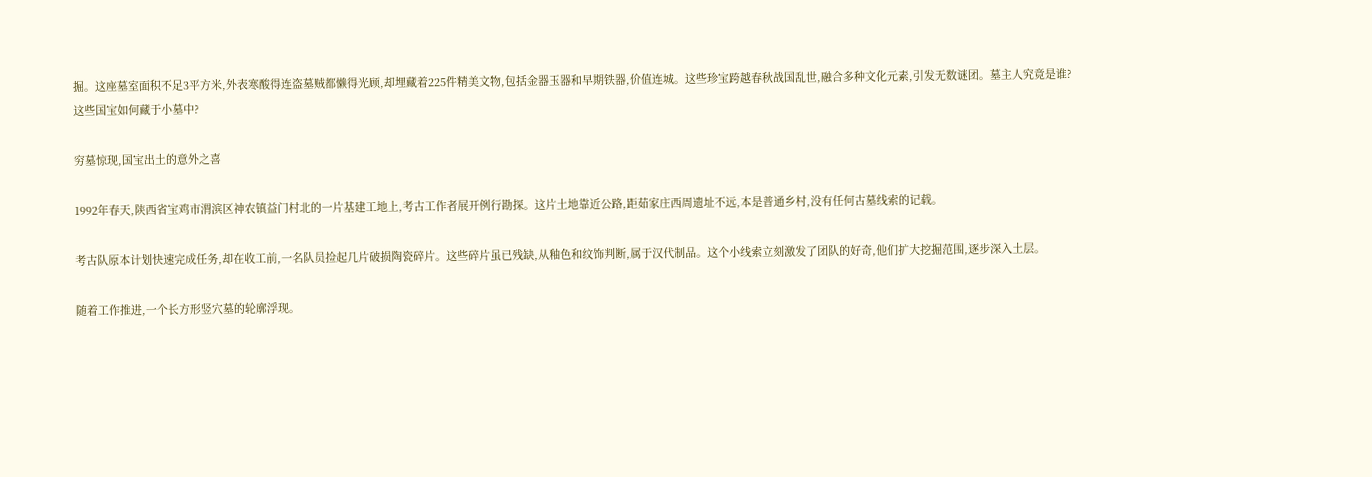掘。这座墓室面积不足3平方米,外表寒酸得连盗墓贼都懒得光顾,却埋藏着225件精美文物,包括金器玉器和早期铁器,价值连城。这些珍宝跨越春秋战国乱世,融合多种文化元素,引发无数谜团。墓主人究竟是谁?这些国宝如何藏于小墓中?

穷墓惊现,国宝出土的意外之喜

1992年春天,陕西省宝鸡市渭滨区神农镇益门村北的一片基建工地上,考古工作者展开例行勘探。这片土地靠近公路,距茹家庄西周遗址不远,本是普通乡村,没有任何古墓线索的记载。

考古队原本计划快速完成任务,却在收工前,一名队员捡起几片破损陶瓷碎片。这些碎片虽已残缺,从釉色和纹饰判断,属于汉代制品。这个小线索立刻激发了团队的好奇,他们扩大挖掘范围,逐步深入土层。

随着工作推进,一个长方形竖穴墓的轮廓浮现。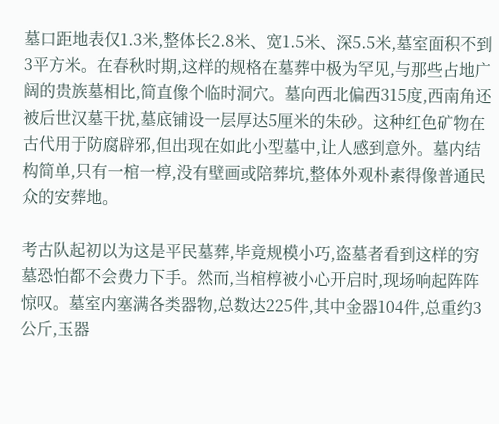墓口距地表仅1.3米,整体长2.8米、宽1.5米、深5.5米,墓室面积不到3平方米。在春秋时期,这样的规格在墓葬中极为罕见,与那些占地广阔的贵族墓相比,简直像个临时洞穴。墓向西北偏西315度,西南角还被后世汉墓干扰,墓底铺设一层厚达5厘米的朱砂。这种红色矿物在古代用于防腐辟邪,但出现在如此小型墓中,让人感到意外。墓内结构简单,只有一棺一椁,没有壁画或陪葬坑,整体外观朴素得像普通民众的安葬地。

考古队起初以为这是平民墓葬,毕竟规模小巧,盗墓者看到这样的穷墓恐怕都不会费力下手。然而,当棺椁被小心开启时,现场响起阵阵惊叹。墓室内塞满各类器物,总数达225件,其中金器104件,总重约3公斤,玉器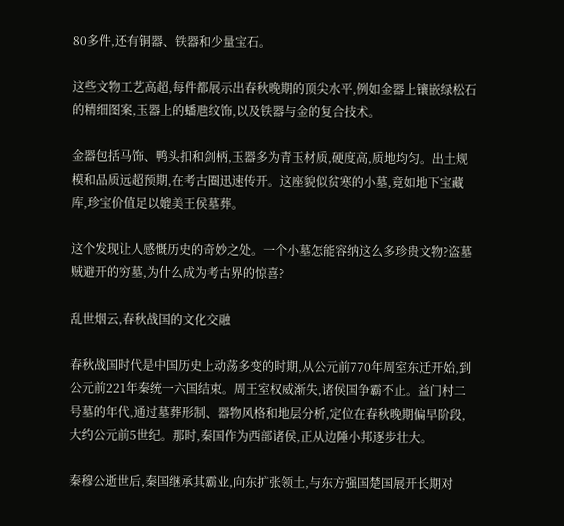80多件,还有铜器、铁器和少量宝石。

这些文物工艺高超,每件都展示出春秋晚期的顶尖水平,例如金器上镶嵌绿松石的精细图案,玉器上的蟠虺纹饰,以及铁器与金的复合技术。

金器包括马饰、鸭头扣和剑柄,玉器多为青玉材质,硬度高,质地均匀。出土规模和品质远超预期,在考古圈迅速传开。这座貌似贫寒的小墓,竟如地下宝藏库,珍宝价值足以媲美王侯墓葬。

这个发现让人感慨历史的奇妙之处。一个小墓怎能容纳这么多珍贵文物?盗墓贼避开的穷墓,为什么成为考古界的惊喜?

乱世烟云,春秋战国的文化交融

春秋战国时代是中国历史上动荡多变的时期,从公元前770年周室东迁开始,到公元前221年秦统一六国结束。周王室权威渐失,诸侯国争霸不止。益门村二号墓的年代,通过墓葬形制、器物风格和地层分析,定位在春秋晚期偏早阶段,大约公元前5世纪。那时,秦国作为西部诸侯,正从边陲小邦逐步壮大。

秦穆公逝世后,秦国继承其霸业,向东扩张领土,与东方强国楚国展开长期对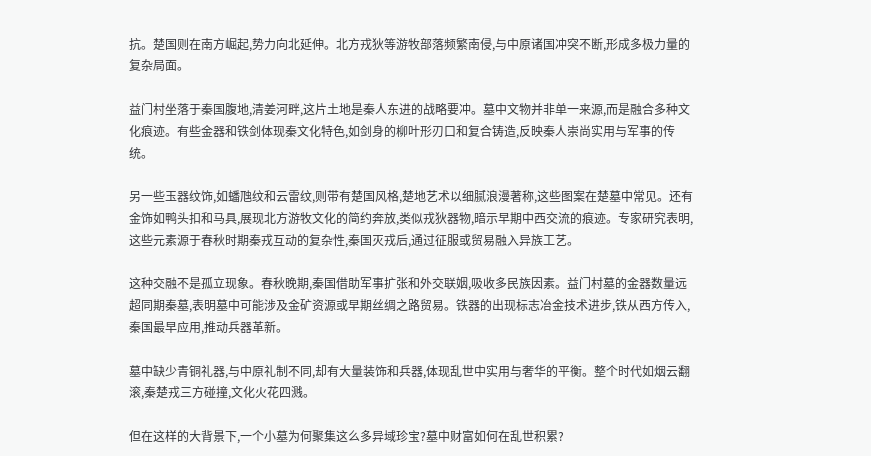抗。楚国则在南方崛起,势力向北延伸。北方戎狄等游牧部落频繁南侵,与中原诸国冲突不断,形成多极力量的复杂局面。

益门村坐落于秦国腹地,清姜河畔,这片土地是秦人东进的战略要冲。墓中文物并非单一来源,而是融合多种文化痕迹。有些金器和铁剑体现秦文化特色,如剑身的柳叶形刃口和复合铸造,反映秦人崇尚实用与军事的传统。

另一些玉器纹饰,如蟠虺纹和云雷纹,则带有楚国风格,楚地艺术以细腻浪漫著称,这些图案在楚墓中常见。还有金饰如鸭头扣和马具,展现北方游牧文化的简约奔放,类似戎狄器物,暗示早期中西交流的痕迹。专家研究表明,这些元素源于春秋时期秦戎互动的复杂性,秦国灭戎后,通过征服或贸易融入异族工艺。

这种交融不是孤立现象。春秋晚期,秦国借助军事扩张和外交联姻,吸收多民族因素。益门村墓的金器数量远超同期秦墓,表明墓中可能涉及金矿资源或早期丝绸之路贸易。铁器的出现标志冶金技术进步,铁从西方传入,秦国最早应用,推动兵器革新。

墓中缺少青铜礼器,与中原礼制不同,却有大量装饰和兵器,体现乱世中实用与奢华的平衡。整个时代如烟云翻滚,秦楚戎三方碰撞,文化火花四溅。

但在这样的大背景下,一个小墓为何聚集这么多异域珍宝?墓中财富如何在乱世积累?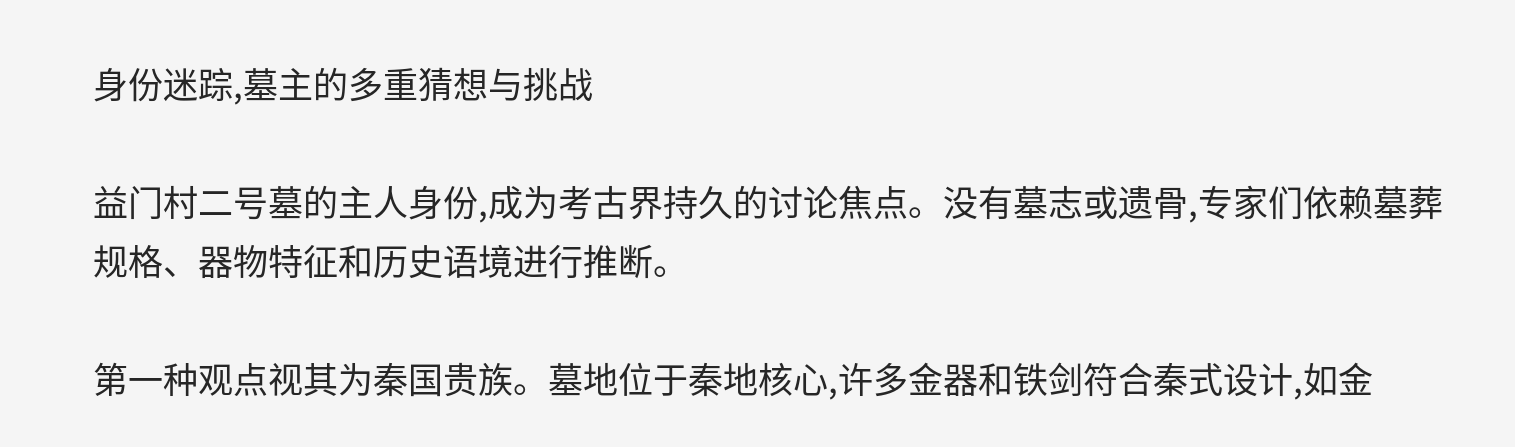身份迷踪,墓主的多重猜想与挑战

益门村二号墓的主人身份,成为考古界持久的讨论焦点。没有墓志或遗骨,专家们依赖墓葬规格、器物特征和历史语境进行推断。

第一种观点视其为秦国贵族。墓地位于秦地核心,许多金器和铁剑符合秦式设计,如金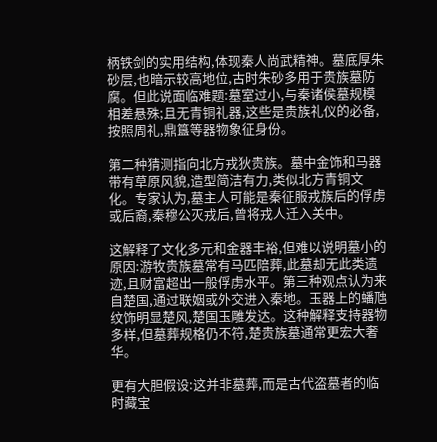柄铁剑的实用结构,体现秦人尚武精神。墓底厚朱砂层,也暗示较高地位,古时朱砂多用于贵族墓防腐。但此说面临难题:墓室过小,与秦诸侯墓规模相差悬殊;且无青铜礼器,这些是贵族礼仪的必备,按照周礼,鼎簋等器物象征身份。

第二种猜测指向北方戎狄贵族。墓中金饰和马器带有草原风貌,造型简洁有力,类似北方青铜文化。专家认为,墓主人可能是秦征服戎族后的俘虏或后裔,秦穆公灭戎后,曾将戎人迁入关中。

这解释了文化多元和金器丰裕,但难以说明墓小的原因:游牧贵族墓常有马匹陪葬,此墓却无此类遗迹,且财富超出一般俘虏水平。第三种观点认为来自楚国,通过联姻或外交进入秦地。玉器上的蟠虺纹饰明显楚风,楚国玉雕发达。这种解释支持器物多样,但墓葬规格仍不符,楚贵族墓通常更宏大奢华。

更有大胆假设:这并非墓葬,而是古代盗墓者的临时藏宝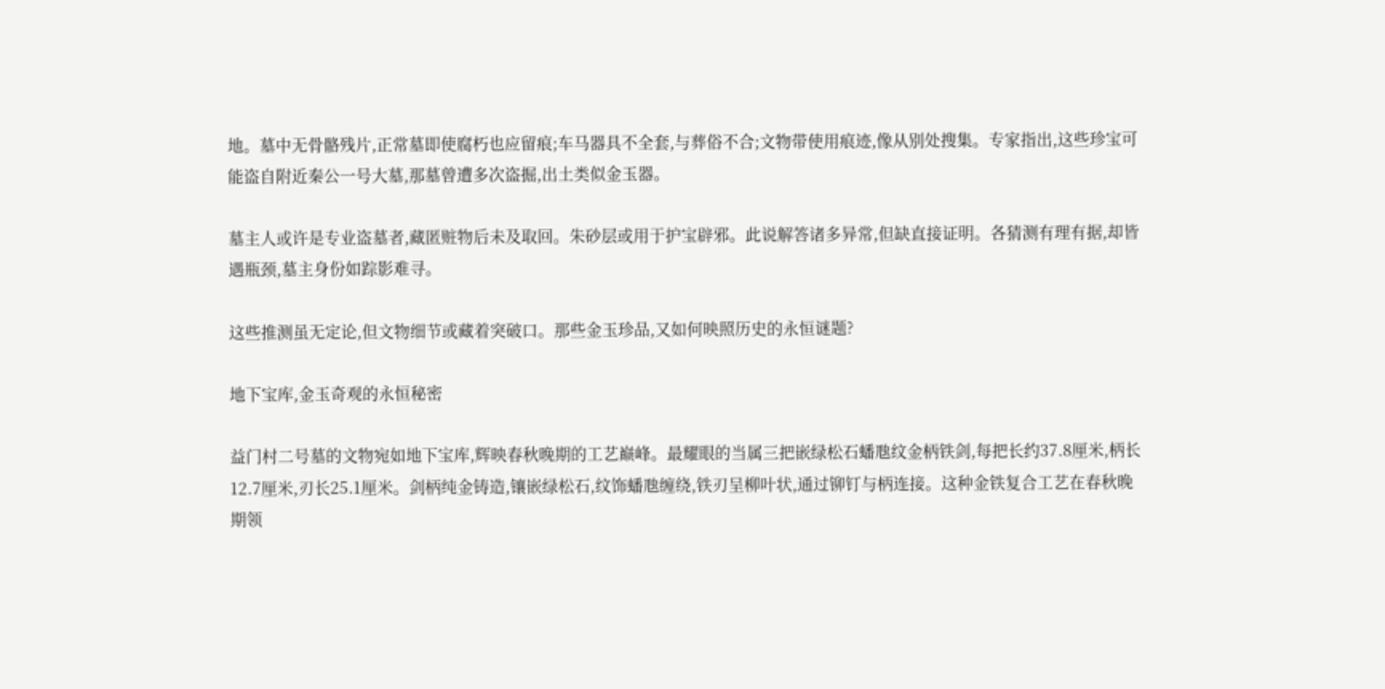地。墓中无骨骼残片,正常墓即使腐朽也应留痕;车马器具不全套,与葬俗不合;文物带使用痕迹,像从别处搜集。专家指出,这些珍宝可能盗自附近秦公一号大墓,那墓曾遭多次盗掘,出土类似金玉器。

墓主人或许是专业盗墓者,藏匿赃物后未及取回。朱砂层或用于护宝辟邪。此说解答诸多异常,但缺直接证明。各猜测有理有据,却皆遇瓶颈,墓主身份如踪影难寻。

这些推测虽无定论,但文物细节或藏着突破口。那些金玉珍品,又如何映照历史的永恒谜题?

地下宝库,金玉奇观的永恒秘密

益门村二号墓的文物宛如地下宝库,辉映春秋晚期的工艺巅峰。最耀眼的当属三把嵌绿松石蟠虺纹金柄铁剑,每把长约37.8厘米,柄长12.7厘米,刃长25.1厘米。剑柄纯金铸造,镶嵌绿松石,纹饰蟠虺缠绕,铁刃呈柳叶状,通过铆钉与柄连接。这种金铁复合工艺在春秋晚期领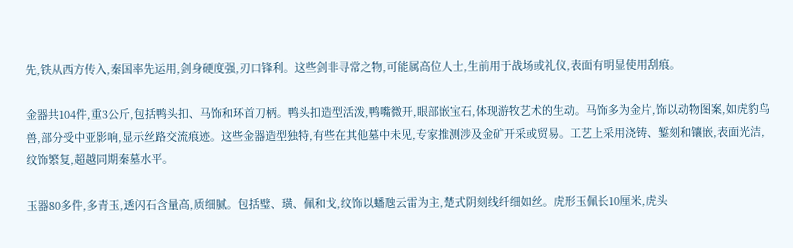先,铁从西方传入,秦国率先运用,剑身硬度强,刃口锋利。这些剑非寻常之物,可能属高位人士,生前用于战场或礼仪,表面有明显使用刮痕。

金器共104件,重3公斤,包括鸭头扣、马饰和环首刀柄。鸭头扣造型活泼,鸭嘴微开,眼部嵌宝石,体现游牧艺术的生动。马饰多为金片,饰以动物图案,如虎豹鸟兽,部分受中亚影响,显示丝路交流痕迹。这些金器造型独特,有些在其他墓中未见,专家推测涉及金矿开采或贸易。工艺上采用浇铸、錾刻和镶嵌,表面光洁,纹饰繁复,超越同期秦墓水平。

玉器80多件,多青玉,透闪石含量高,质细腻。包括璧、璜、佩和戈,纹饰以蟠虺云雷为主,楚式阴刻线纤细如丝。虎形玉佩长10厘米,虎头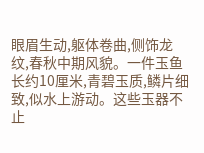眼眉生动,躯体卷曲,侧饰龙纹,春秋中期风貌。一件玉鱼长约10厘米,青碧玉质,鳞片细致,似水上游动。这些玉器不止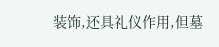装饰,还具礼仪作用,但墓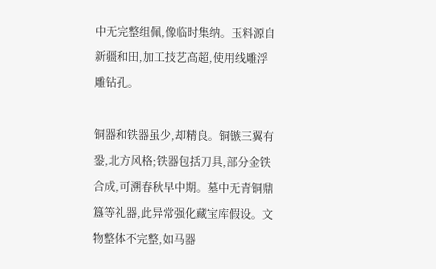中无完整组佩,像临时集纳。玉料源自新疆和田,加工技艺高超,使用线雕浮雕钻孔。

铜器和铁器虽少,却精良。铜镞三翼有銎,北方风格;铁器包括刀具,部分金铁合成,可溯春秋早中期。墓中无青铜鼎簋等礼器,此异常强化藏宝库假设。文物整体不完整,如马器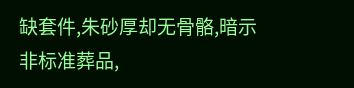缺套件,朱砂厚却无骨骼,暗示非标准葬品,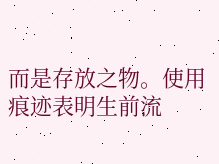而是存放之物。使用痕迹表明生前流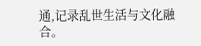通,记录乱世生活与文化融合。